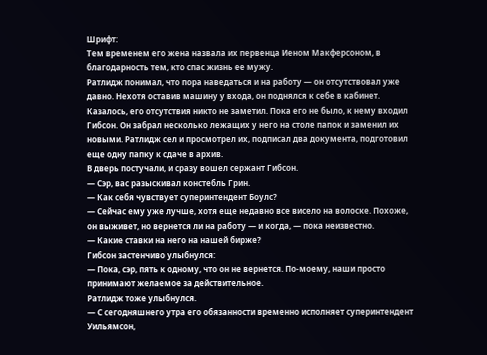Шрифт:
Тем временем его жена назвала их первенца Иеном Макферсоном, в благодарность тем, кто спас жизнь ее мужу.
Ратлидж понимал, что пора наведаться и на работу — он отсутствовал уже давно. Нехотя оставив машину у входа, он поднялся к себе в кабинет.
Казалось, его отсутствия никто не заметил. Пока его не было, к нему входил Гибсон. Он забрал несколько лежащих у него на столе папок и заменил их новыми. Ратлидж сел и просмотрел их, подписал два документа, подготовил еще одну папку к сдаче в архив.
В дверь постучали, и сразу вошел сержант Гибсон.
— Сэр, вас разыскивал констебль Грин.
— Как себя чувствует суперинтендент Боулс?
— Сейчас ему уже лучше, хотя еще недавно все висело на волоске. Похоже, он выживет, но вернется ли на работу — и когда, — пока неизвестно.
— Какие ставки на него на нашей бирже?
Гибсон застенчиво улыбнулся:
— Пока, сэр, пять к одному, что он не вернется. По-моему, наши просто принимают желаемое за действительное.
Ратлидж тоже улыбнулся.
— С сегодняшнего утра его обязанности временно исполняет суперинтендент Уильямсон,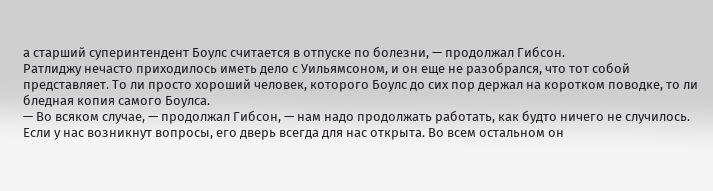а старший суперинтендент Боулс считается в отпуске по болезни, — продолжал Гибсон.
Ратлиджу нечасто приходилось иметь дело с Уильямсоном, и он еще не разобрался, что тот собой представляет. То ли просто хороший человек, которого Боулс до сих пор держал на коротком поводке, то ли бледная копия самого Боулса.
— Во всяком случае, — продолжал Гибсон, — нам надо продолжать работать, как будто ничего не случилось. Если у нас возникнут вопросы, его дверь всегда для нас открыта. Во всем остальном он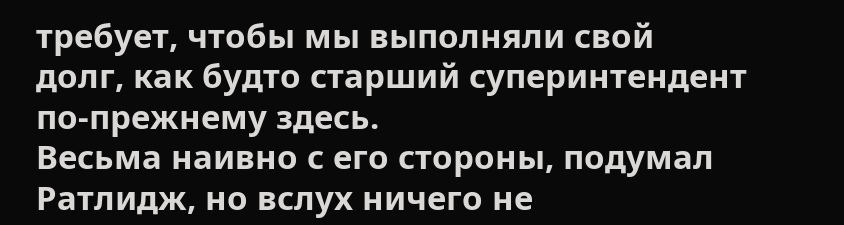требует, чтобы мы выполняли свой долг, как будто старший суперинтендент по-прежнему здесь.
Весьма наивно с его стороны, подумал Ратлидж, но вслух ничего не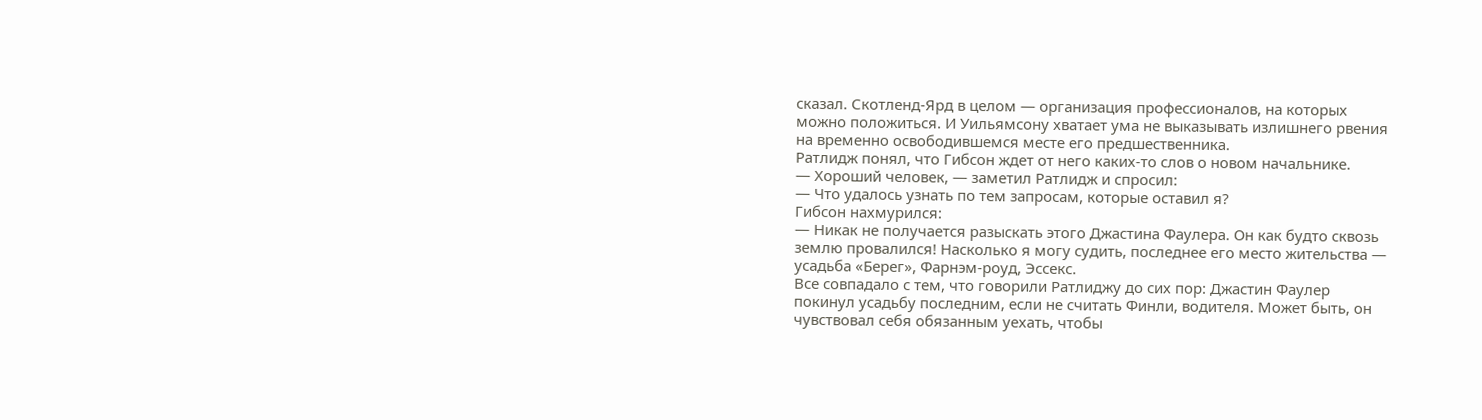сказал. Скотленд-Ярд в целом — организация профессионалов, на которых можно положиться. И Уильямсону хватает ума не выказывать излишнего рвения на временно освободившемся месте его предшественника.
Ратлидж понял, что Гибсон ждет от него каких-то слов о новом начальнике.
— Хороший человек, — заметил Ратлидж и спросил:
— Что удалось узнать по тем запросам, которые оставил я?
Гибсон нахмурился:
— Никак не получается разыскать этого Джастина Фаулера. Он как будто сквозь землю провалился! Насколько я могу судить, последнее его место жительства — усадьба «Берег», Фарнэм-роуд, Эссекс.
Все совпадало с тем, что говорили Ратлиджу до сих пор: Джастин Фаулер покинул усадьбу последним, если не считать Финли, водителя. Может быть, он чувствовал себя обязанным уехать, чтобы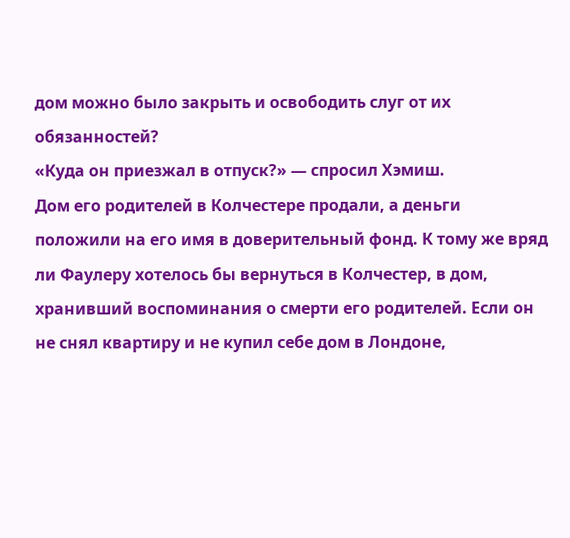дом можно было закрыть и освободить слуг от их обязанностей?
«Куда он приезжал в отпуск?» — спросил Хэмиш.
Дом его родителей в Колчестере продали, а деньги положили на его имя в доверительный фонд. К тому же вряд ли Фаулеру хотелось бы вернуться в Колчестер, в дом, хранивший воспоминания о смерти его родителей. Если он не снял квартиру и не купил себе дом в Лондоне,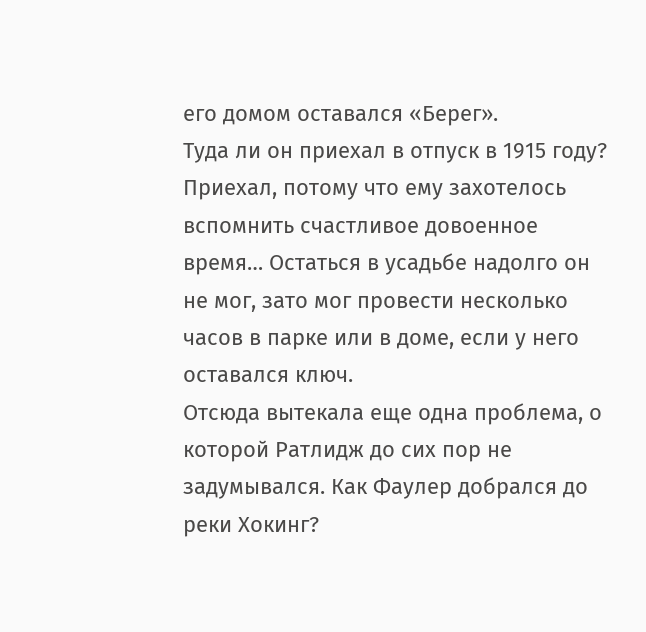его домом оставался «Берег».
Туда ли он приехал в отпуск в 1915 году? Приехал, потому что ему захотелось вспомнить счастливое довоенное время… Остаться в усадьбе надолго он не мог, зато мог провести несколько часов в парке или в доме, если у него оставался ключ.
Отсюда вытекала еще одна проблема, о которой Ратлидж до сих пор не задумывался. Как Фаулер добрался до реки Хокинг?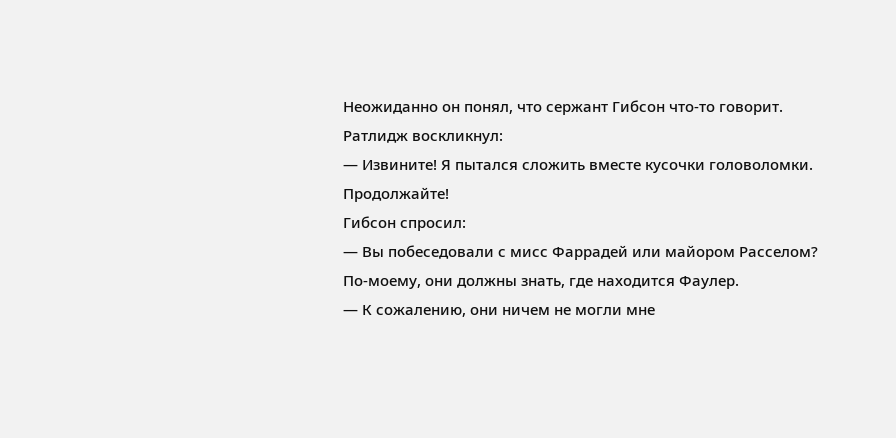Неожиданно он понял, что сержант Гибсон что-то говорит. Ратлидж воскликнул:
— Извините! Я пытался сложить вместе кусочки головоломки. Продолжайте!
Гибсон спросил:
— Вы побеседовали с мисс Фаррадей или майором Расселом? По-моему, они должны знать, где находится Фаулер.
— К сожалению, они ничем не могли мне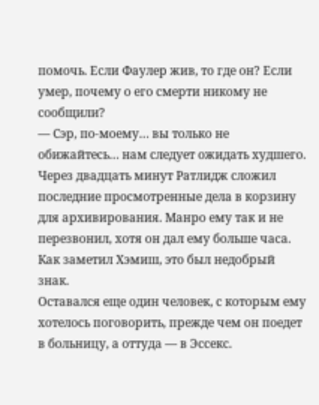помочь. Если Фаулер жив, то где он? Если умер, почему о его смерти никому не сообщили?
— Сэр, по-моему… вы только не обижайтесь… нам следует ожидать худшего.
Через двадцать минут Ратлидж сложил последние просмотренные дела в корзину для архивирования. Манро ему так и не перезвонил, хотя он дал ему больше часа. Как заметил Хэмиш, это был недобрый знак.
Оставался еще один человек, с которым ему хотелось поговорить, прежде чем он поедет в больницу, а оттуда — в Эссекс.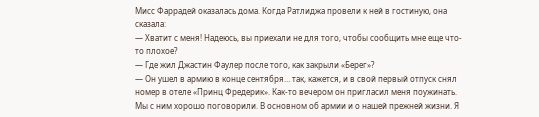Мисс Фаррадей оказалась дома. Когда Ратлиджа провели к ней в гостиную, она сказала:
— Хватит с меня! Надеюсь, вы приехали не для того, чтобы сообщить мне еще что-то плохое?
— Где жил Джастин Фаулер после того, как закрыли «Берег»?
— Он ушел в армию в конце сентября… так, кажется, и в свой первый отпуск снял номер в отеле «Принц Фредерик». Как-то вечером он пригласил меня поужинать. Мы с ним хорошо поговорили. В основном об армии и о нашей прежней жизни. Я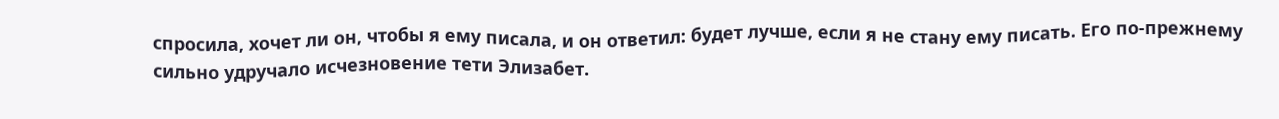спросила, хочет ли он, чтобы я ему писала, и он ответил: будет лучше, если я не стану ему писать. Его по-прежнему сильно удручало исчезновение тети Элизабет.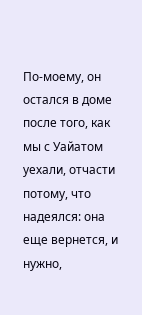По-моему, он остался в доме после того, как мы с Уайатом уехали, отчасти потому, что надеялся: она еще вернется, и нужно,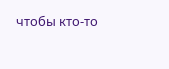чтобы кто-то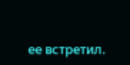ее встретил.